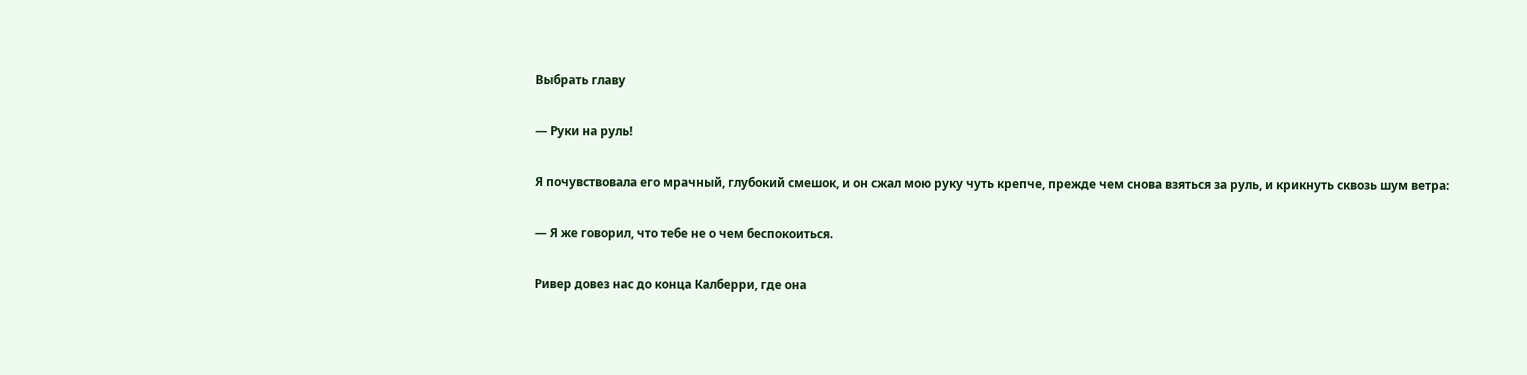Выбрать главу

― Руки на руль!

Я почувствовала его мрачный, глубокий смешок, и он сжал мою руку чуть крепче, прежде чем снова взяться за руль, и крикнуть сквозь шум ветра:

― Я же говорил, что тебе не о чем беспокоиться.

Ривер довез нас до конца Калберри, где она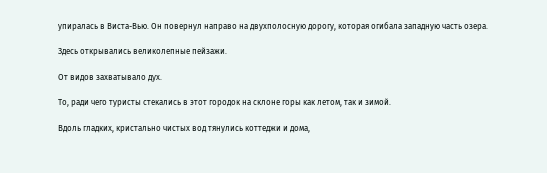упиралась в Виста-Вью. Он повернул направо на двухполосную дорогу, которая огибала западную часть озера.

Здесь открывались великолепные пейзажи.

От видов захватывало дух.

То, ради чего туристы стекались в этот городок на склоне горы как летом, так и зимой.

Вдоль гладких, кристально чистых вод тянулись коттеджи и дома,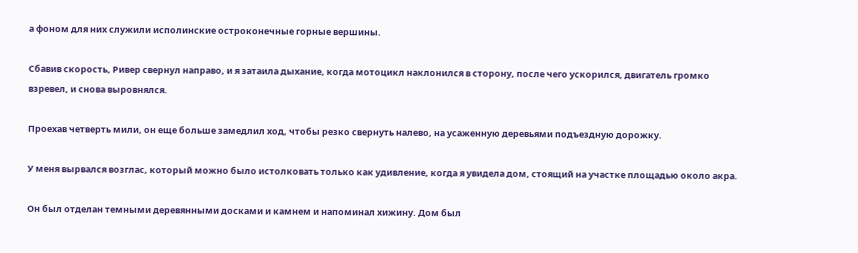а фоном для них служили исполинские остроконечные горные вершины.

Сбавив скорость, Ривер свернул направо, и я затаила дыхание, когда мотоцикл наклонился в сторону, после чего ускорился, двигатель громко взревел, и снова выровнялся.

Проехав четверть мили, он еще больше замедлил ход, чтобы резко свернуть налево, на усаженную деревьями подъездную дорожку.

У меня вырвался возглас, который можно было истолковать только как удивление, когда я увидела дом, стоящий на участке площадью около акра.

Он был отделан темными деревянными досками и камнем и напоминал хижину. Дом был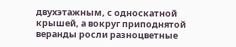двухэтажным, с односкатной крышей, а вокруг приподнятой веранды росли разноцветные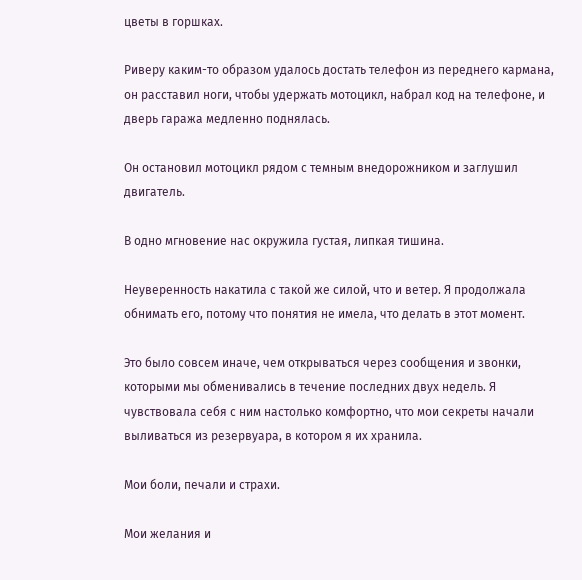цветы в горшках.

Риверу каким-то образом удалось достать телефон из переднего кармана, он расставил ноги, чтобы удержать мотоцикл, набрал код на телефоне, и дверь гаража медленно поднялась.

Он остановил мотоцикл рядом с темным внедорожником и заглушил двигатель.

В одно мгновение нас окружила густая, липкая тишина.

Неуверенность накатила с такой же силой, что и ветер. Я продолжала обнимать его, потому что понятия не имела, что делать в этот момент.

Это было совсем иначе, чем открываться через сообщения и звонки, которыми мы обменивались в течение последних двух недель. Я чувствовала себя с ним настолько комфортно, что мои секреты начали выливаться из резервуара, в котором я их хранила.

Мои боли, печали и страхи.

Мои желания и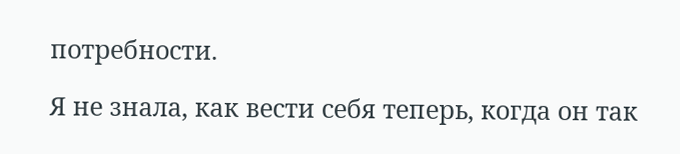потребности.

Я не знала, как вести себя теперь, когда он так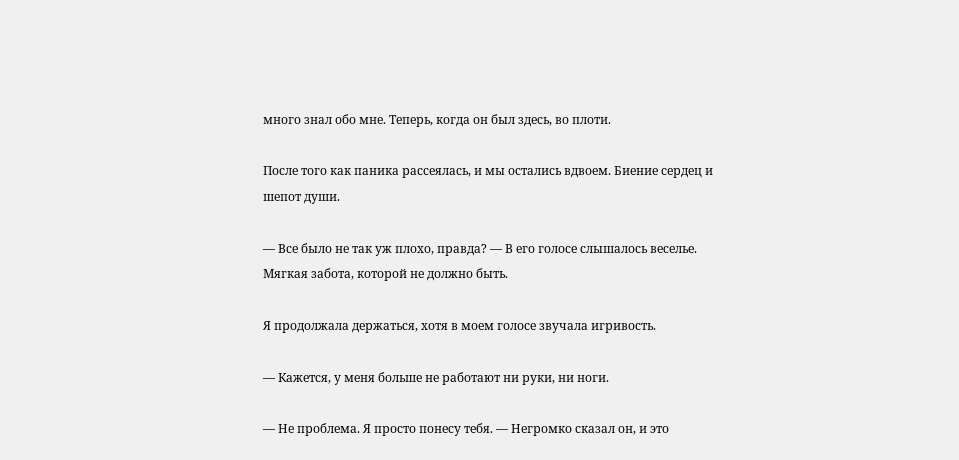много знал обо мне. Теперь, когда он был здесь, во плоти.

После того как паника рассеялась, и мы остались вдвоем. Биение сердец и шепот души.

― Все было не так уж плохо, правда? ― В его голосе слышалось веселье. Мягкая забота, которой не должно быть.

Я продолжала держаться, хотя в моем голосе звучала игривость.

― Кажется, у меня больше не работают ни руки, ни ноги.

― Не проблема. Я просто понесу тебя. ― Негромко сказал он, и это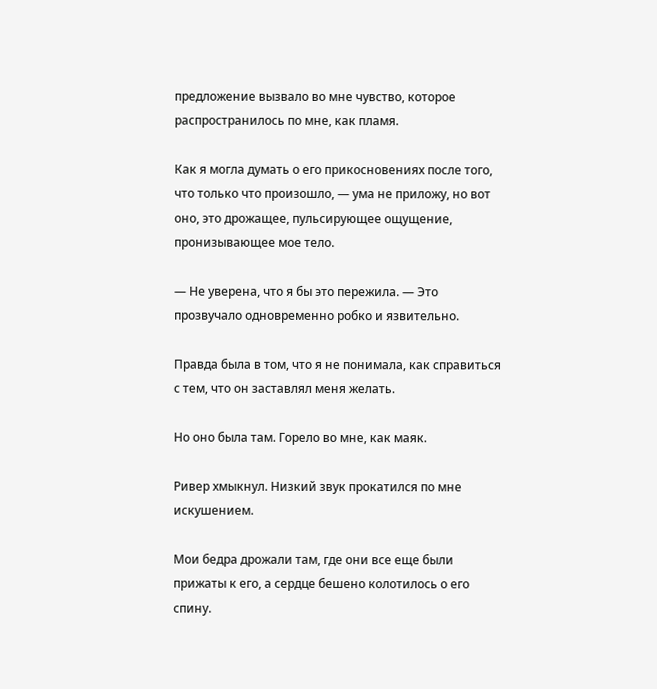предложение вызвало во мне чувство, которое распространилось по мне, как пламя.

Как я могла думать о его прикосновениях после того, что только что произошло, ― ума не приложу, но вот оно, это дрожащее, пульсирующее ощущение, пронизывающее мое тело.

― Не уверена, что я бы это пережила. ― Это прозвучало одновременно робко и язвительно.

Правда была в том, что я не понимала, как справиться с тем, что он заставлял меня желать.

Но оно была там. Горело во мне, как маяк.

Ривер хмыкнул. Низкий звук прокатился по мне искушением.

Мои бедра дрожали там, где они все еще были прижаты к его, а сердце бешено колотилось о его спину.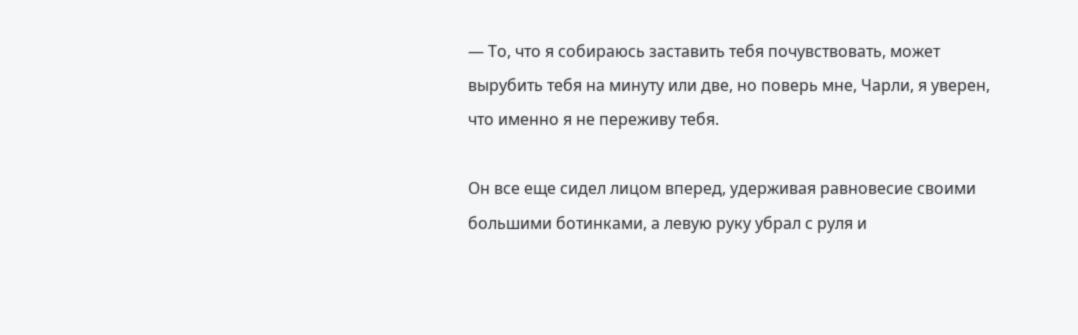― То, что я собираюсь заставить тебя почувствовать, может вырубить тебя на минуту или две, но поверь мне, Чарли, я уверен, что именно я не переживу тебя.

Он все еще сидел лицом вперед, удерживая равновесие своими большими ботинками, а левую руку убрал с руля и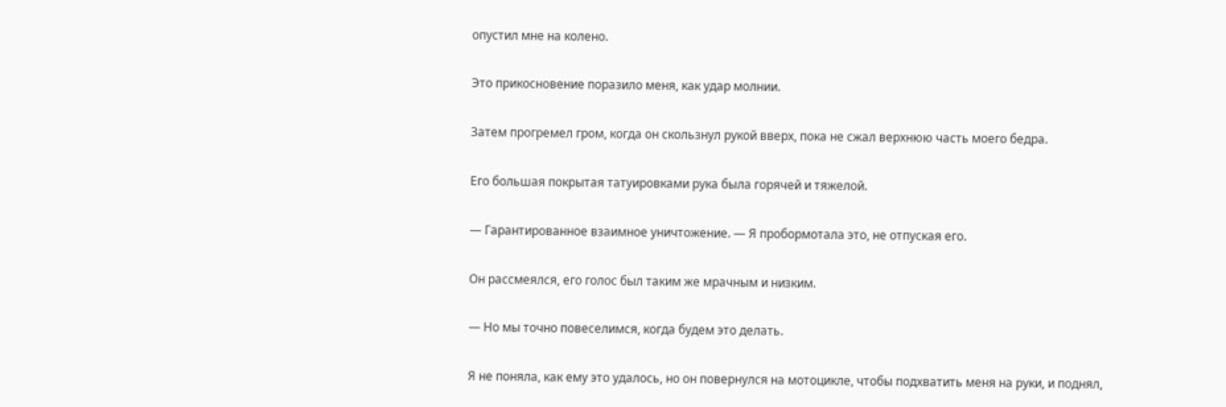опустил мне на колено.

Это прикосновение поразило меня, как удар молнии.

Затем прогремел гром, когда он скользнул рукой вверх, пока не сжал верхнюю часть моего бедра.

Его большая покрытая татуировками рука была горячей и тяжелой.

― Гарантированное взаимное уничтожение. ― Я пробормотала это, не отпуская его.

Он рассмеялся, его голос был таким же мрачным и низким.

― Но мы точно повеселимся, когда будем это делать.

Я не поняла, как ему это удалось, но он повернулся на мотоцикле, чтобы подхватить меня на руки, и поднял,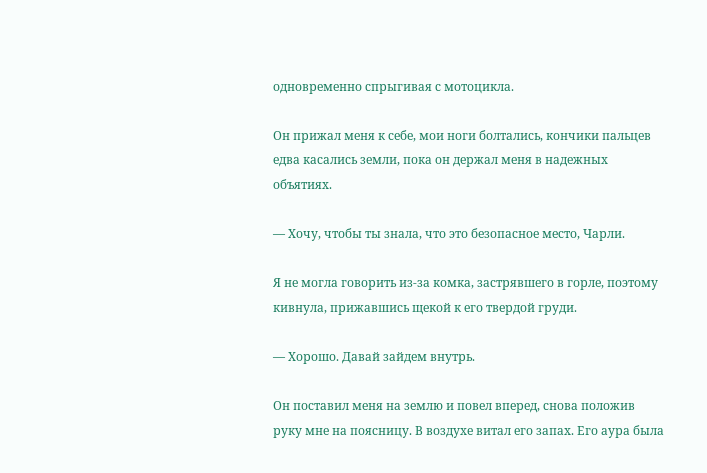одновременно спрыгивая с мотоцикла.

Он прижал меня к себе, мои ноги болтались, кончики пальцев едва касались земли, пока он держал меня в надежных объятиях.

― Хочу, чтобы ты знала, что это безопасное место, Чарли.

Я не могла говорить из-за комка, застрявшего в горле, поэтому кивнула, прижавшись щекой к его твердой груди.

― Хорошо. Давай зайдем внутрь.

Он поставил меня на землю и повел вперед, снова положив руку мне на поясницу. В воздухе витал его запах. Его аура была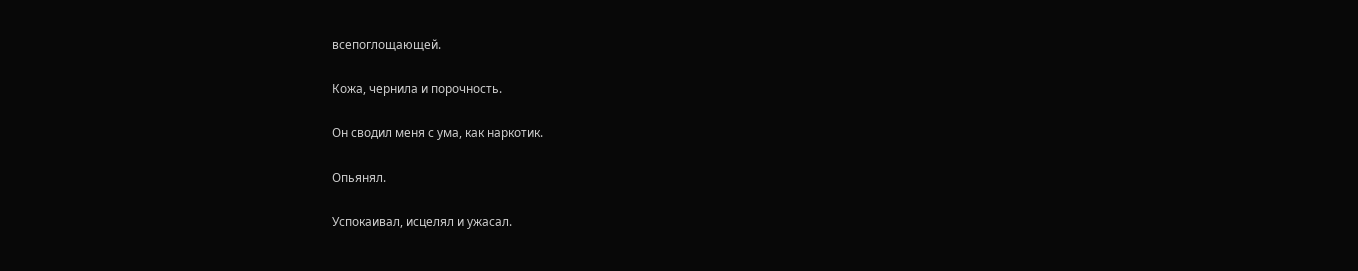всепоглощающей.

Кожа, чернила и порочность.

Он сводил меня с ума, как наркотик.

Опьянял.

Успокаивал, исцелял и ужасал.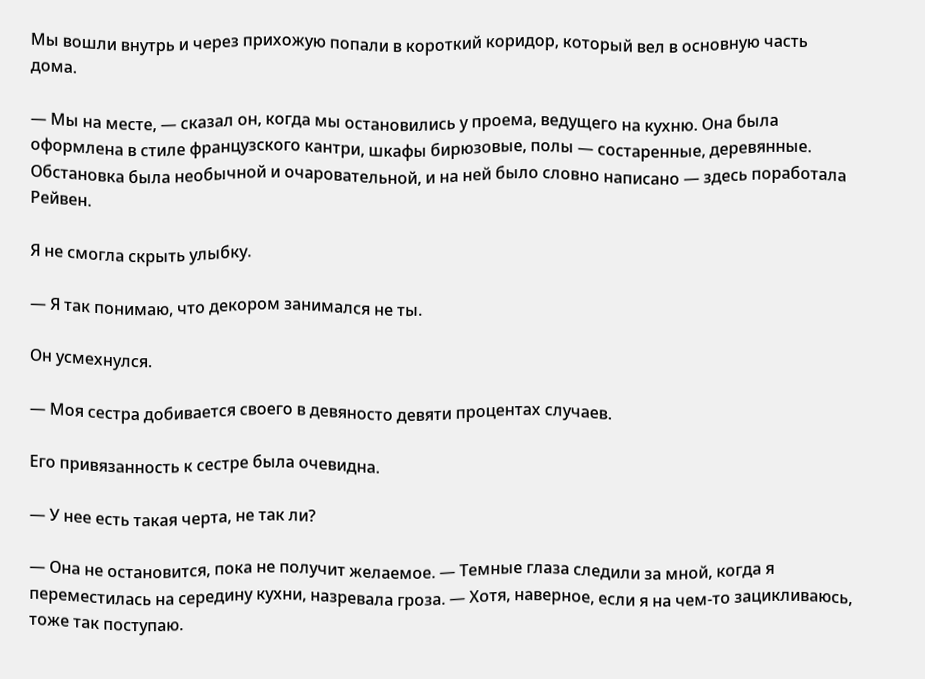Мы вошли внутрь и через прихожую попали в короткий коридор, который вел в основную часть дома.

― Мы на месте, ― сказал он, когда мы остановились у проема, ведущего на кухню. Она была оформлена в стиле французского кантри, шкафы бирюзовые, полы ― состаренные, деревянные. Обстановка была необычной и очаровательной, и на ней было словно написано ― здесь поработала Рейвен.

Я не смогла скрыть улыбку.

― Я так понимаю, что декором занимался не ты.

Он усмехнулся.

― Моя сестра добивается своего в девяносто девяти процентах случаев.

Его привязанность к сестре была очевидна.

― У нее есть такая черта, не так ли?

― Она не остановится, пока не получит желаемое. ― Темные глаза следили за мной, когда я переместилась на середину кухни, назревала гроза. ― Хотя, наверное, если я на чем-то зацикливаюсь, тоже так поступаю.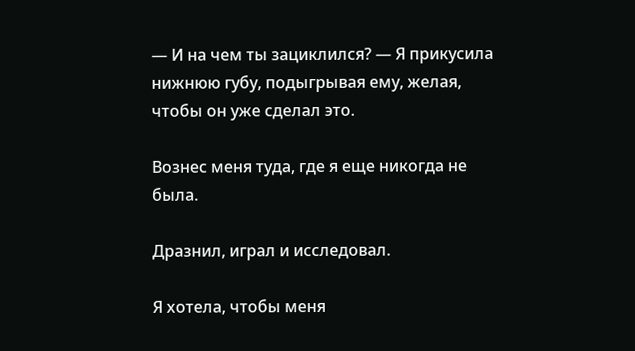― И на чем ты зациклился? ― Я прикусила нижнюю губу, подыгрывая ему, желая, чтобы он уже сделал это.

Вознес меня туда, где я еще никогда не была.

Дразнил, играл и исследовал.

Я хотела, чтобы меня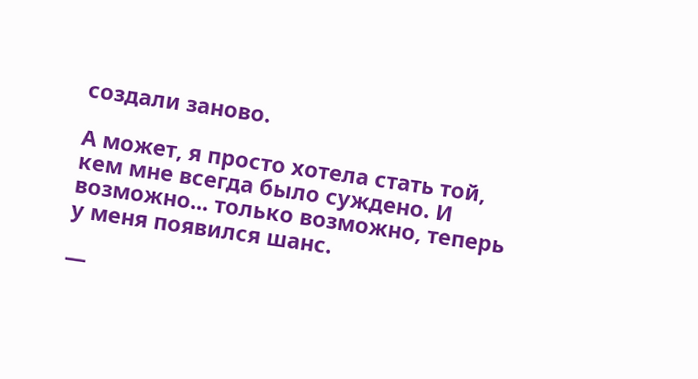создали заново.

А может, я просто хотела стать той, кем мне всегда было суждено. И возможно... только возможно, теперь у меня появился шанс.

―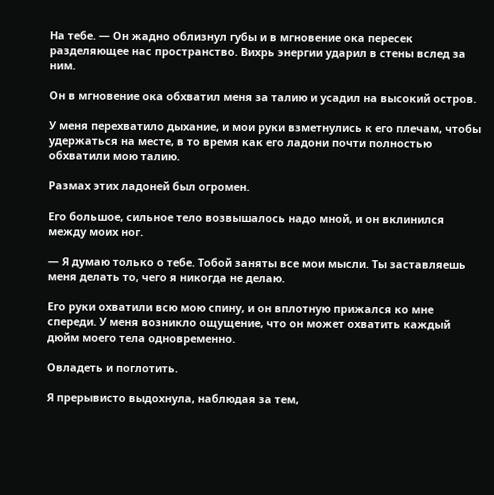На тебе. ― Он жадно облизнул губы и в мгновение ока пересек разделяющее нас пространство. Вихрь энергии ударил в стены вслед за ним.

Он в мгновение ока обхватил меня за талию и усадил на высокий остров.

У меня перехватило дыхание, и мои руки взметнулись к его плечам, чтобы удержаться на месте, в то время как его ладони почти полностью обхватили мою талию.

Размах этих ладоней был огромен.

Его большое, сильное тело возвышалось надо мной, и он вклинился между моих ног.

― Я думаю только о тебе. Тобой заняты все мои мысли. Ты заставляешь меня делать то, чего я никогда не делаю.

Его руки охватили всю мою спину, и он вплотную прижался ко мне спереди. У меня возникло ощущение, что он может охватить каждый дюйм моего тела одновременно.

Овладеть и поглотить.

Я прерывисто выдохнула, наблюдая за тем,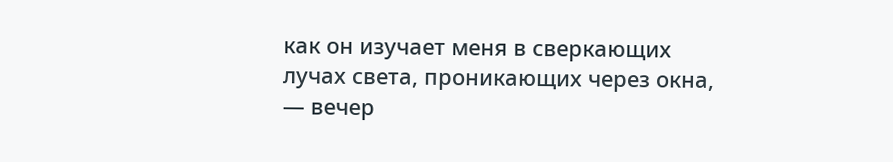как он изучает меня в сверкающих лучах света, проникающих через окна, ― вечер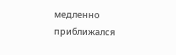медленно приближался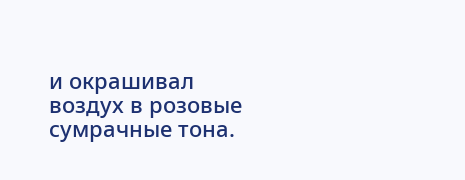и окрашивал воздух в розовые сумрачные тона.